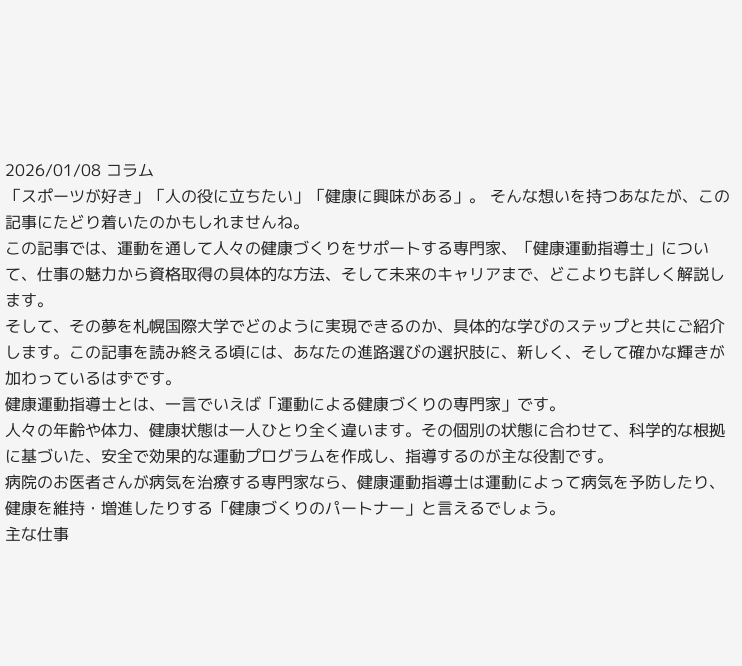2026/01/08 コラム
「スポーツが好き」「人の役に立ちたい」「健康に興味がある」。 そんな想いを持つあなたが、この記事にたどり着いたのかもしれませんね。
この記事では、運動を通して人々の健康づくりをサポートする専門家、「健康運動指導士」について、仕事の魅力から資格取得の具体的な方法、そして未来のキャリアまで、どこよりも詳しく解説します。
そして、その夢を札幌国際大学でどのように実現できるのか、具体的な学びのステップと共にご紹介します。この記事を読み終える頃には、あなたの進路選びの選択肢に、新しく、そして確かな輝きが加わっているはずです。
健康運動指導士とは、一言でいえば「運動による健康づくりの専門家」です。
人々の年齢や体力、健康状態は一人ひとり全く違います。その個別の状態に合わせて、科学的な根拠に基づいた、安全で効果的な運動プログラムを作成し、指導するのが主な役割です。
病院のお医者さんが病気を治療する専門家なら、健康運動指導士は運動によって病気を予防したり、健康を維持・増進したりする「健康づくりのパートナー」と言えるでしょう。
主な仕事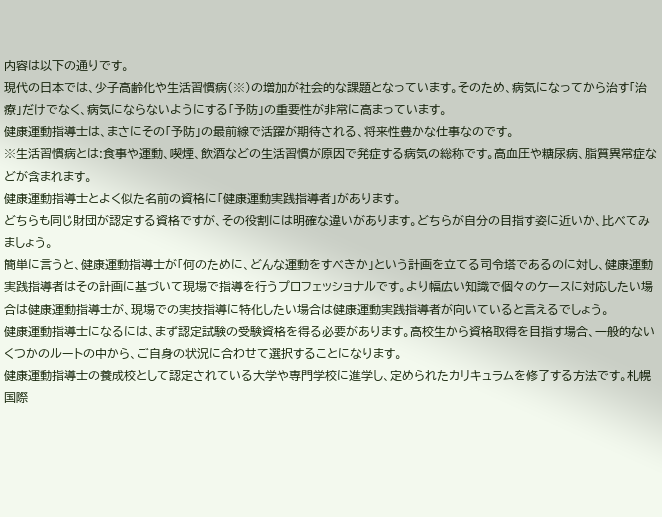内容は以下の通りです。
現代の日本では、少子高齢化や生活習慣病(※)の増加が社会的な課題となっています。そのため、病気になってから治す「治療」だけでなく、病気にならないようにする「予防」の重要性が非常に高まっています。
健康運動指導士は、まさにその「予防」の最前線で活躍が期待される、将来性豊かな仕事なのです。
※生活習慣病とは:食事や運動、喫煙、飲酒などの生活習慣が原因で発症する病気の総称です。高血圧や糖尿病、脂質異常症などが含まれます。
健康運動指導士とよく似た名前の資格に「健康運動実践指導者」があります。
どちらも同じ財団が認定する資格ですが、その役割には明確な違いがあります。どちらが自分の目指す姿に近いか、比べてみましょう。
簡単に言うと、健康運動指導士が「何のために、どんな運動をすべきか」という計画を立てる司令塔であるのに対し、健康運動実践指導者はその計画に基づいて現場で指導を行うプロフェッショナルです。より幅広い知識で個々のケースに対応したい場合は健康運動指導士が、現場での実技指導に特化したい場合は健康運動実践指導者が向いていると言えるでしょう。
健康運動指導士になるには、まず認定試験の受験資格を得る必要があります。高校生から資格取得を目指す場合、一般的ないくつかのルートの中から、ご自身の状況に合わせて選択することになります。
健康運動指導士の養成校として認定されている大学や専門学校に進学し、定められたカリキュラムを修了する方法です。札幌国際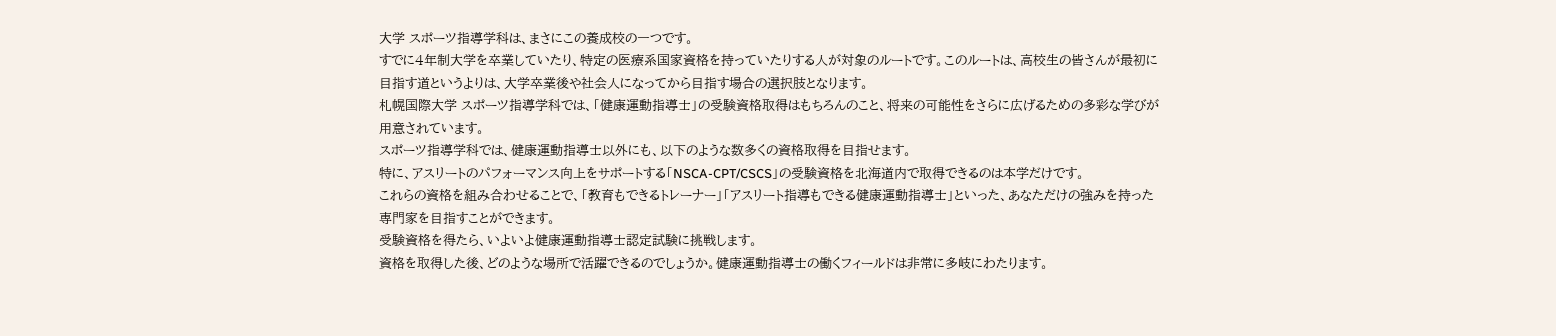大学 スポーツ指導学科は、まさにこの養成校の一つです。
すでに4年制大学を卒業していたり、特定の医療系国家資格を持っていたりする人が対象のルートです。このルートは、高校生の皆さんが最初に目指す道というよりは、大学卒業後や社会人になってから目指す場合の選択肢となります。
札幌国際大学 スポーツ指導学科では、「健康運動指導士」の受験資格取得はもちろんのこと、将来の可能性をさらに広げるための多彩な学びが用意されています。
スポーツ指導学科では、健康運動指導士以外にも、以下のような数多くの資格取得を目指せます。
特に、アスリートのパフォーマンス向上をサポートする「NSCA-CPT/CSCS」の受験資格を北海道内で取得できるのは本学だけです。
これらの資格を組み合わせることで、「教育もできるトレーナー」「アスリート指導もできる健康運動指導士」といった、あなただけの強みを持った専門家を目指すことができます。
受験資格を得たら、いよいよ健康運動指導士認定試験に挑戦します。
資格を取得した後、どのような場所で活躍できるのでしょうか。健康運動指導士の働くフィールドは非常に多岐にわたります。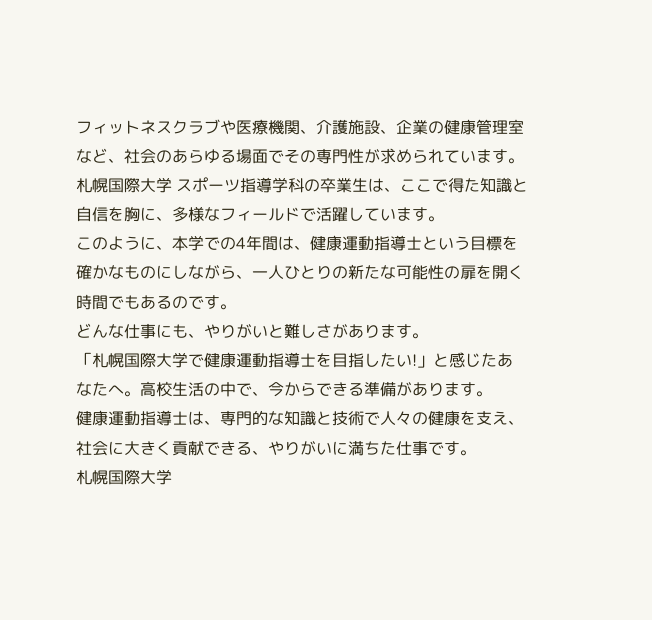フィットネスクラブや医療機関、介護施設、企業の健康管理室など、社会のあらゆる場面でその専門性が求められています。
札幌国際大学 スポーツ指導学科の卒業生は、ここで得た知識と自信を胸に、多様なフィールドで活躍しています。
このように、本学での4年間は、健康運動指導士という目標を確かなものにしながら、一人ひとりの新たな可能性の扉を開く時間でもあるのです。
どんな仕事にも、やりがいと難しさがあります。
「札幌国際大学で健康運動指導士を目指したい!」と感じたあなたへ。高校生活の中で、今からできる準備があります。
健康運動指導士は、専門的な知識と技術で人々の健康を支え、社会に大きく貢献できる、やりがいに満ちた仕事です。
札幌国際大学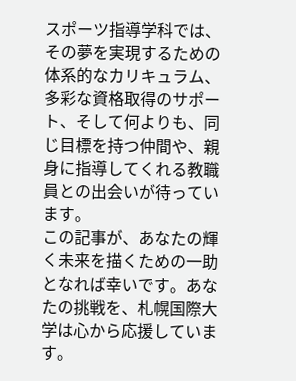スポーツ指導学科では、その夢を実現するための体系的なカリキュラム、多彩な資格取得のサポート、そして何よりも、同じ目標を持つ仲間や、親身に指導してくれる教職員との出会いが待っています。
この記事が、あなたの輝く未来を描くための一助となれば幸いです。あなたの挑戦を、札幌国際大学は心から応援しています。